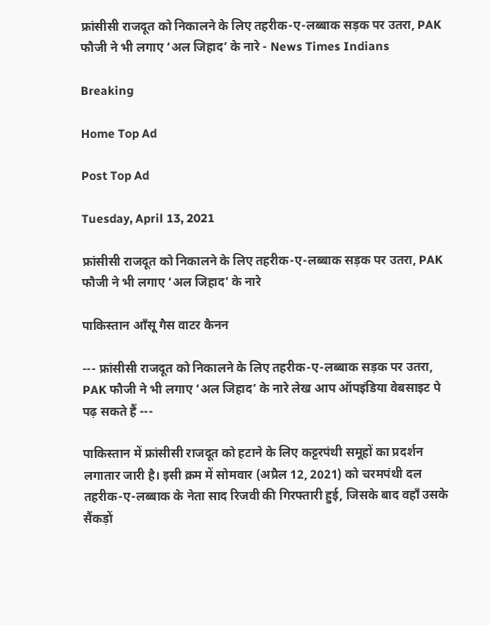फ्रांसीसी राजदूत को निकालने के लिए तहरीक-ए-लब्बाक सड़क पर उतरा, PAK फौजी ने भी लगाए ‘अल जिहाद’ के नारे - News Times Indians

Breaking

Home Top Ad

Post Top Ad

Tuesday, April 13, 2021

फ्रांसीसी राजदूत को निकालने के लिए तहरीक-ए-लब्बाक सड़क पर उतरा, PAK फौजी ने भी लगाए ‘अल जिहाद’ के नारे

पाकिस्तान आँसू गैस वाटर कैनन

--- फ्रांसीसी राजदूत को निकालने के लिए तहरीक-ए-लब्बाक सड़क पर उतरा, PAK फौजी ने भी लगाए ‘अल जिहाद’ के नारे लेख आप ऑपइंडिया वेबसाइट पे पढ़ सकते हैं ---

पाकिस्तान में फ्रांसीसी राजदूत को हटाने के लिए कट्टरपंथी समूहों का प्रदर्शन लगातार जारी है। इसी क्रम में सोमवार (अप्रैल 12, 2021) को चरमपंथी दल तहरीक-ए-लब्बाक के नेता साद रिजवी की गिरफ्तारी हुई, जिसके बाद वहाँ उसके सैंकड़ों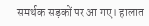समर्थक सड़कों पर आ गए। हालात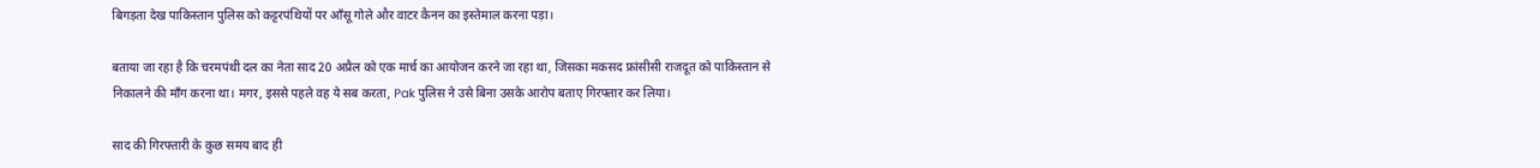बिगड़ता देख पाकिस्तान पुलिस को कट्टरपंथियों पर आँसू गोले और वाटर कैनन का इस्तेमाल करना पड़ा।

बताया जा रहा है कि चरमपंथी दल का नेता साद 20 अप्रैल को एक मार्च का आयोजन करने जा रहा था, जिसका मकसद फ्रांसीसी राजदूत को पाकिस्तान से निकालने की माँग करना था। मगर, इससे पहले वह ये सब करता, Pak पुलिस ने उसे बिना उसके आरोप बताए गिरफ्तार कर लिया।

साद की गिरफ्तारी के कुछ समय बाद ही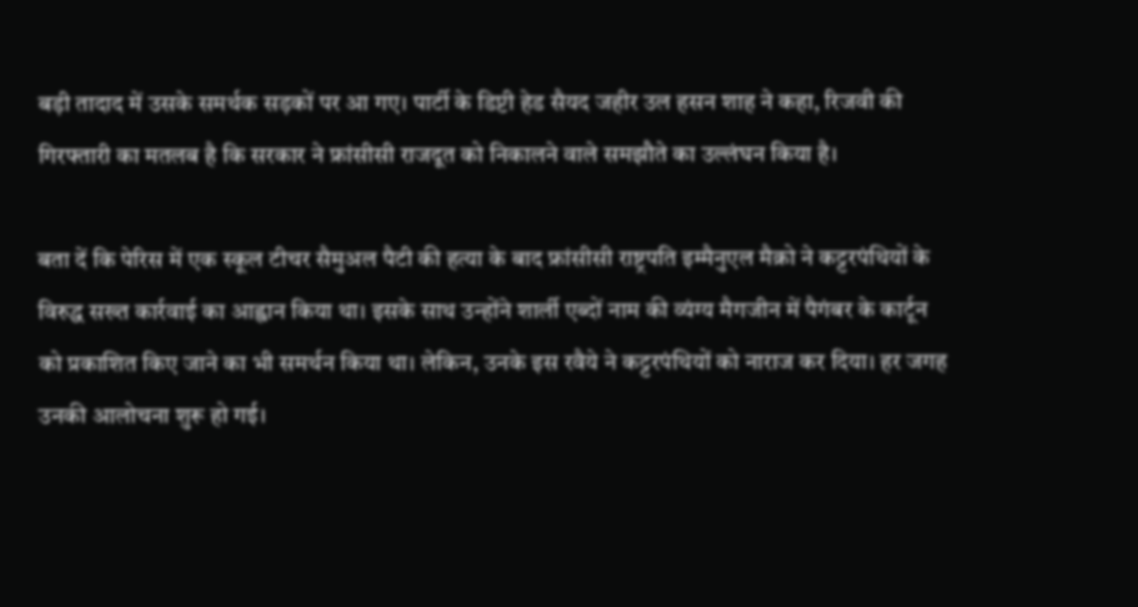बड़ी तादाद में उसके समर्थक सड़कों पर आ गए। पार्टी के डिप्टी हेड सैयद जहीर उल हसन शाह ने कहा, रिजवी की गिरफ्तारी का मतलब है कि सरकार ने फ्रांसीसी राजदूत को निकालने वाले समझौते का उल्लंघन किया है।

बता दें कि पेरिस में एक स्कूल टीचर सैमुअल पैटी की हत्या के बाद फ्रांसीसी राष्ट्रपति इम्मैनुएल मैक्रो ने कट्टरपंथियों के विरुद्ध सख्त कार्रवाई का आह्वान किया था। इसके साथ उन्होंने शार्ली एब्दों नाम की व्यंग्य मैगजीन में पैगंबर के कार्टून को प्रकाशित किए जाने का भी समर्थन किया था। लेकिन, उनके इस रवैये ने कट्टरपंथियों को नाराज कर दिया। हर जगह उनकी आलोचना शुरू हो गई।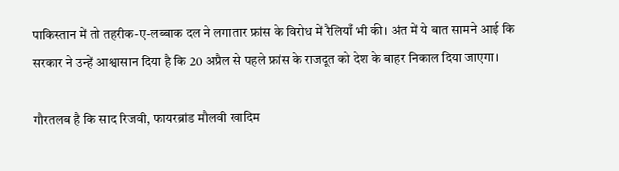पाकिस्तान में तो तहरीक-ए-लब्बाक दल ने लगातार फ्रांस के विरोध में रैलियाँ भी की। अंत में ये बात सामने आई कि सरकार ने उन्हें आश्वासान दिया है कि 20 अप्रैल से पहले फ्रांस के राजदूत को देश के बाहर निकाल दिया जाएगा।

गौरतलब है कि साद रिजवी, फायरब्रांड मौलवी खादिम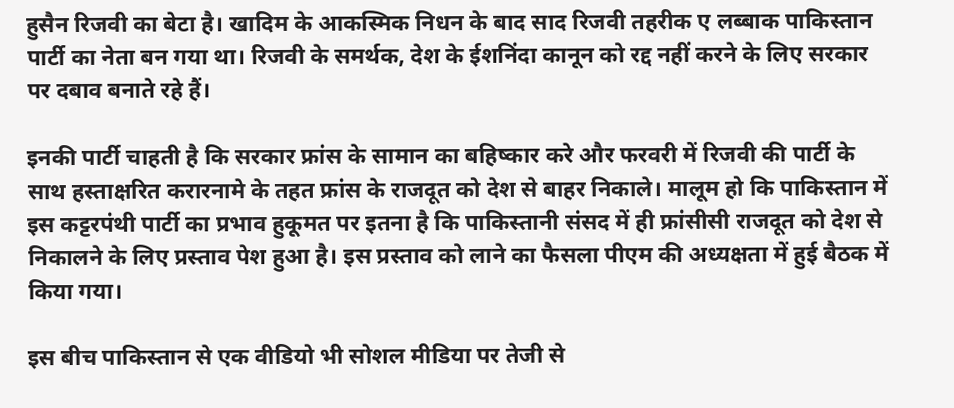हुसैन रिजवी का बेटा है। खादिम के आकस्मिक निधन के बाद साद रिजवी तहरीक ए लब्बाक पाकिस्तान पार्टी का नेता बन गया था। रिजवी के समर्थक, देश के ईशनिंदा कानून को रद्द नहीं करने के लिए सरकार पर दबाव बनाते रहे हैं।

इनकी पार्टी चाहती है कि सरकार फ्रांस के सामान का बहिष्कार करे और फरवरी में रिजवी की पार्टी के साथ हस्ताक्षरित करारनामे के तहत फ्रांस के राजदूत को देश से बाहर निकाले। मालूम हो कि पाकिस्तान में इस कट्टरपंथी पार्टी का प्रभाव हुकूमत पर इतना है कि पाकिस्तानी संसद में ही फ्रांसीसी राजदूत को देश से निकालने के लिए प्रस्ताव पेश हुआ है। इस प्रस्ताव को लाने का फैसला पीएम की अध्यक्षता में हुई बैठक में किया गया।

इस बीच पाकिस्तान से एक वीडियो भी सोशल मीडिया पर तेजी से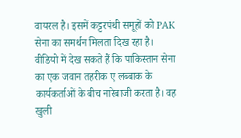वायरल है। इसमें कट्टरपंथी समूहों को PAK सेना का समर्थन मिलता दिख रहा है। वीडियो में देख सकते हैं कि पाकिस्तान सेना का एक जवान तहरीक ए लब्बाक के कार्यकर्ताओं के बीच नारेबाजी करता है। वह खुली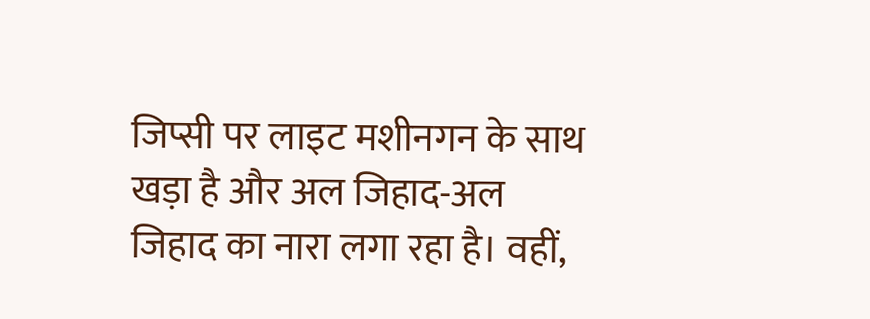जिप्सी पर लाइट मशीनगन के साथ खड़ा है और अल जिहाद-अल जिहाद का नारा लगा रहा है। वहीं,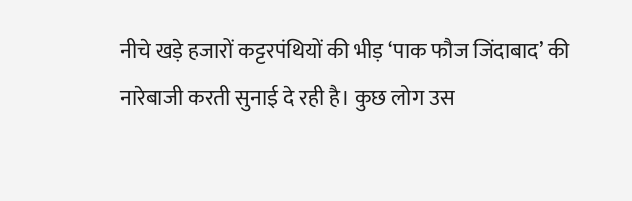नीचे खड़े हजारों कट्टरपंथियों की भीड़ ‘पाक फौज जिंदाबाद’ की नारेबाजी करती सुनाई दे रही है। कुछ लोग उस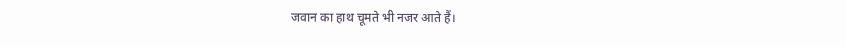जवान का हाथ चूमते भी नजर आते हैं।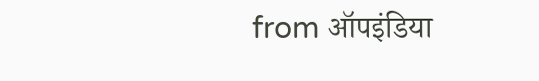from ऑपइंडिया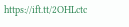https://ift.tt/2OHLctc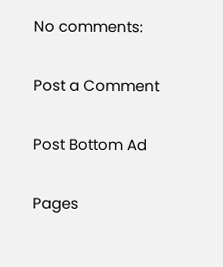No comments:

Post a Comment

Post Bottom Ad

Pages